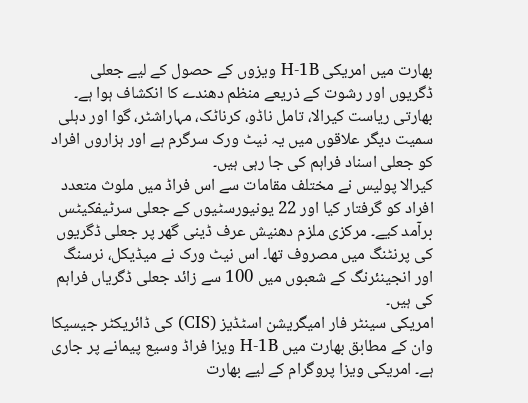بھارت میں امریکی H-1B ویزوں کے حصول کے لیے جعلی ڈگریوں اور رشوت کے ذریعے منظم دھندے کا انکشاف ہوا ہے۔ بھارتی ریاست کیرالا، تامل ناڈو، کرناٹک، مہاراشٹر، گوا اور دہلی سمیت دیگر علاقوں میں یہ نیٹ ورک سرگرم ہے اور ہزاروں افراد کو جعلی اسناد فراہم کی جا رہی ہیں۔
کیرالا پولیس نے مختلف مقامات سے اس فراڈ میں ملوث متعدد افراد کو گرفتار کیا اور 22 یونیورسٹیوں کے جعلی سرٹیفکیٹس برآمد کیے۔ مرکزی ملزم دھنیش عرف ڈینی گھر پر جعلی ڈگریوں کی پرنٹنگ میں مصروف تھا۔ اس نیٹ ورک نے میڈیکل، نرسنگ اور انجینئرنگ کے شعبوں میں 100 سے زائد جعلی ڈگریاں فراہم کی ہیں۔
امریکی سینٹر فار امیگریشن اسٹڈیز (CIS) کی ڈائریکٹر جیسیکا وان کے مطابق بھارت میں H-1B ویزا فراڈ وسیع پیمانے پر جاری ہے۔ امریکی ویزا پروگرام کے لیے بھارت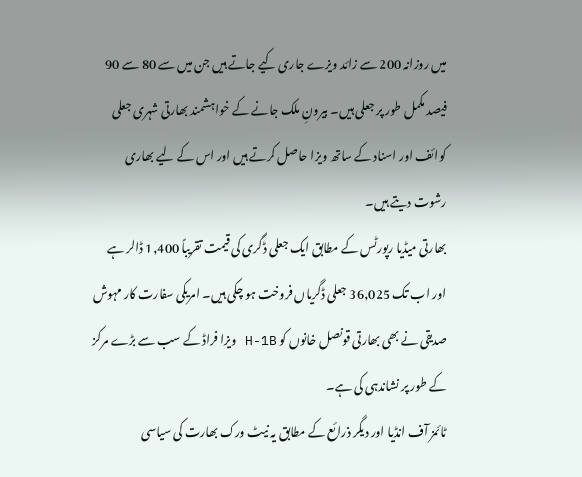میں روزانہ 200 سے زائد ویزے جاری کیے جاتے ہیں جن میں سے 80 سے 90 فیصد مکمل طور پر جعلی ہیں۔ بیرونِ ملک جانے کے خواہشمند بھارتی شہری جعلی کوائف اور اسناد کے ساتھ ویزا حاصل کرتے ہیں اور اس کے لیے بھاری رشوت دیتے ہیں۔
بھارتی میڈیا رپورٹس کے مطابق ایک جعلی ڈگری کی قیمت تقریباً 1,400 ڈالر ہے اور اب تک 36,025 جعلی ڈگریاں فروخت ہو چکی ہیں۔ امریکی سفارت کار مہوش صدیقی نے بھی بھارتی قونصل خانوں کو H-1B ویزا فراڈ کے سب سے بڑے مرکز کے طور پر نشاندہی کی ہے۔
ٹائمز آف انڈیا اور دیگر ذرائع کے مطابق یہ نیٹ ورک بھارت کی سیاسی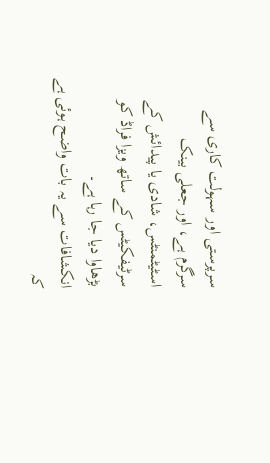سرپرستی اور سہولت کاری سے سرگرم ہے، اور جعلی بینک اسٹیٹمنٹس، شادی یا پیدائش کے سرٹیفکیٹس کے ساتھ ویزا فراڈ کو بڑھاوا دیا جا رہا ہے۔
انکشافات سے یہ بات واضح ہوئی ہے کہ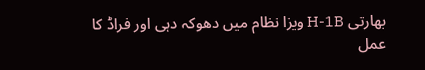بھارتی H-1B ویزا نظام میں دھوکہ دہی اور فراڈ کا عمل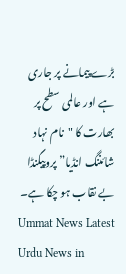بڑے پیمانے پر جاری ہے اور عالمی سطح پر بھارت کا "نام نہاد شائننگ انڈیا” پروپیگنڈا بے نقاب ہو چکا ہے۔
Ummat News Latest Urdu News in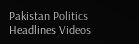Pakistan Politics Headlines Videos